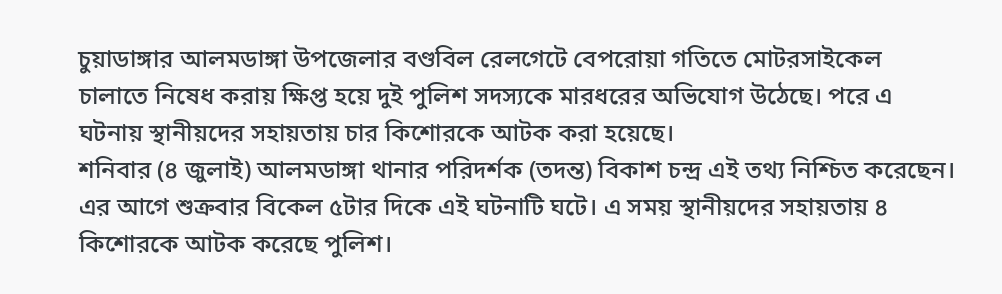চুয়াডাঙ্গার আলমডাঙ্গা উপজেলার বণ্ডবিল রেলগেটে বেপরোয়া গতিতে মোটরসাইকেল চালাতে নিষেধ করায় ক্ষিপ্ত হয়ে দুই পুলিশ সদস্যকে মারধরের অভিযোগ উঠেছে। পরে এ ঘটনায় স্থানীয়দের সহায়তায় চার কিশোরকে আটক করা হয়েছে।
শনিবার (৪ জুলাই) আলমডাঙ্গা থানার পরিদর্শক (তদন্ত) বিকাশ চন্দ্র এই তথ্য নিশ্চিত করেছেন। এর আগে শুক্রবার বিকেল ৫টার দিকে এই ঘটনাটি ঘটে। এ সময় স্থানীয়দের সহায়তায় ৪ কিশোরকে আটক করেছে পুলিশ।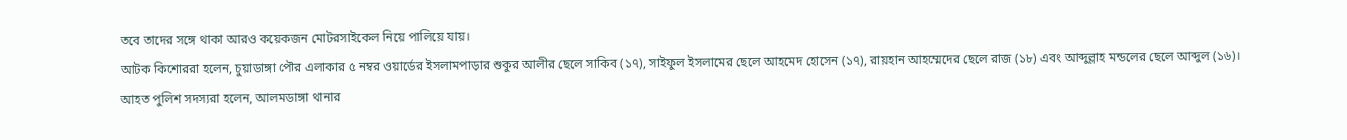তবে তাদের সঙ্গে থাকা আরও কয়েকজন মোটরসাইকেল নিয়ে পালিয়ে যায়।
আটক কিশোররা হলেন, চুয়াডাঙ্গা পৌর এলাকার ৫ নম্বর ওয়ার্ডের ইসলামপাড়ার শুকুর আলীর ছেলে সাকিব (১৭), সাইফুল ইসলামের ছেলে আহমেদ হোসেন (১৭), রায়হান আহম্মেদের ছেলে রাজ (১৮) এবং আব্দুল্লাহ মন্ডলের ছেলে আব্দুল (১৬)।
আহত পুলিশ সদস্যরা হলেন, আলমডাঙ্গা থানার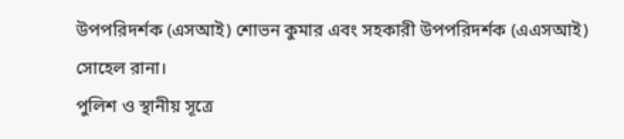উপপরিদর্শক (এসআই) শোভন কুমার এবং সহকারী উপপরিদর্শক (এএসআই) সোহেল রানা।
পুলিশ ও স্থানীয় সূত্রে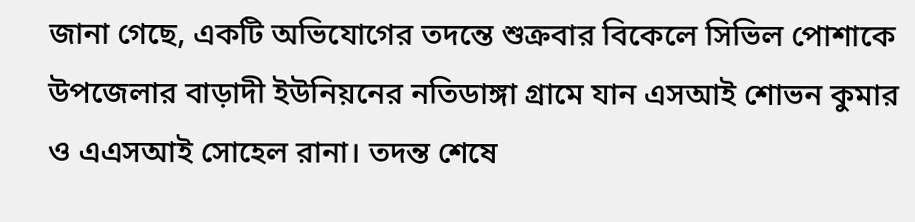জানা গেছে, একটি অভিযোগের তদন্তে শুক্রবার বিকেলে সিভিল পোশাকে উপজেলার বাড়াদী ইউনিয়নের নতিডাঙ্গা গ্রামে যান এসআই শোভন কুমার ও এএসআই সোহেল রানা। তদন্ত শেষে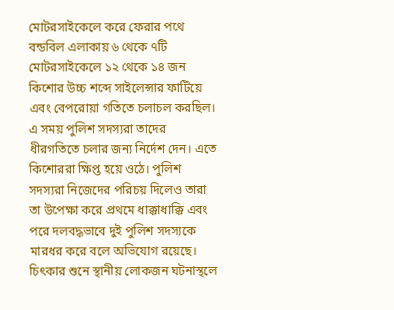মোটরসাইকেলে করে ফেরার পথে বন্ডবিল এলাকায় ৬ থেকে ৭টি মোটরসাইকেলে ১২ থেকে ১৪ জন কিশোর উচ্চ শব্দে সাইলেন্সার ফাটিয়ে এবং বেপরোয়া গতিতে চলাচল করছিল।
এ সময় পুলিশ সদস্যরা তাদের ধীরগতিতে চলার জন্য নির্দেশ দেন। এতে কিশোররা ক্ষিপ্ত হয়ে ওঠে। পুলিশ সদস্যরা নিজেদের পরিচয় দিলেও তারা তা উপেক্ষা করে প্রথমে ধাক্কাধাক্কি এবং পরে দলবদ্ধভাবে দুই পুলিশ সদস্যকে মারধর করে বলে অভিযোগ রয়েছে।
চিৎকার শুনে স্থানীয় লোকজন ঘটনাস্থলে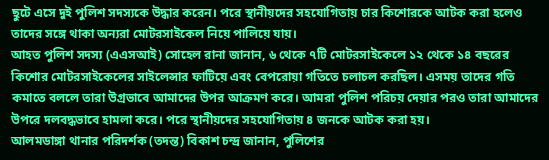ছুটে এসে দুই পুলিশ সদস্যকে উদ্ধার করেন। পরে স্থানীয়দের সহযোগিতায় চার কিশোরকে আটক করা হলেও তাদের সঙ্গে থাকা অন্যরা মোটরসাইকেল নিয়ে পালিয়ে যায়।
আহত পুলিশ সদস্য (এএসআই) সোহেল রানা জানান, ৬ থেকে ৭টি মোটরসাইকেলে ১২ থেকে ১৪ বছরের কিশোর মোটরসাইকেলের সাইলেন্সার ফাটিয়ে এবং বেপরোয়া গতিতে চলাচল করছিল। এসময় তাদের গতি কমাতে বললে তারা উগ্রভাবে আমাদের উপর আক্রমণ করে। আমরা পুলিশ পরিচয় দেয়ার পরও তারা আমাদের উপরে দলবদ্ধভাবে হামলা করে। পরে স্থানীয়দের সহযোগিতায় ৪ জনকে আটক করা হয়।
আলমডাঙ্গা থানার পরিদর্শক (তদন্ত) বিকাশ চন্দ্র জানান, পুলিশের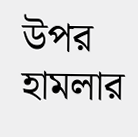উপর হামলার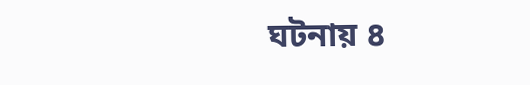ঘটনায় ৪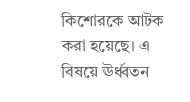কিশোরকে আটক করা হয়েছে। এ বিষয়ে ঊর্ধ্বতন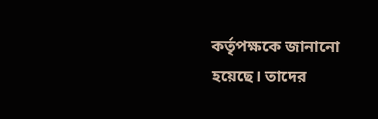কর্তৃপক্ষকে জানানো হয়েছে। তাদের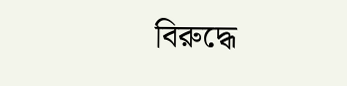বিরুদ্ধে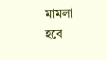মামলা হবে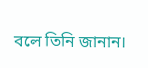বলে তিনি জানান।